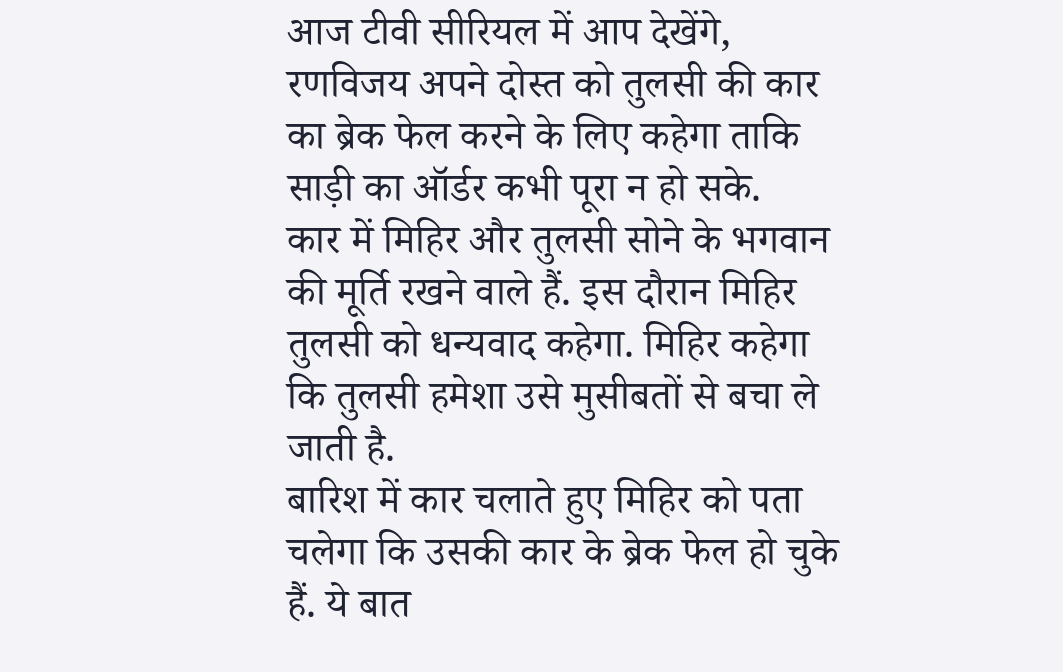आज टीवी सीरियल में आप देखेंगे, रणविजय अपने दोस्त को तुलसी की कार का ब्रेक फेल करने के लिए कहेगा ताकि साड़ी का ऑर्डर कभी पूरा न हो सके.
कार में मिहिर और तुलसी सोने के भगवान की मूर्ति रखने वाले हैं. इस दौरान मिहिर तुलसी को धन्यवाद कहेगा. मिहिर कहेगा कि तुलसी हमेशा उसे मुसीबतों से बचा ले जाती है.
बारिश में कार चलाते हुए मिहिर को पता चलेगा कि उसकी कार के ब्रेक फेल हो चुके हैं. ये बात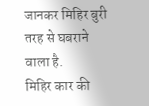जानकर मिहिर बुरी तरह से घबराने वाला है.
मिहिर कार की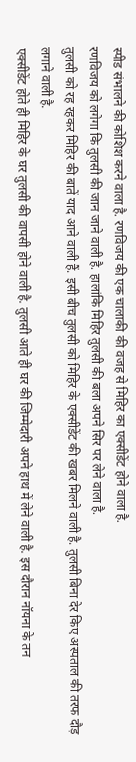स्पीड संभालने की कोशिश करने वाला है. रणविजय की एक चालाकी की वजह से मिहिर का एक्सीडेंट होने वाला है.
रणविजय को लगेगा कि तुलसी की जान जाने वाली है. हालांकि मिहिर तुलसी की बला अपने सिर पर लेने वाला है.
तुलसी को रह रहकर मिहिर की बातें याद आने वाली हैं. इसी बीच तुलसी को मिहिर के एक्सीडेंट की खबर मिलने वाली है. तुलसी बिना देर किए अस्पताल की तरफ दौड़ लगाने वाली है.
एक्सीडेंट होते ही मिहिर के घर तुलसी की वापसी होने वाली है. तुलसी आते ही घर की जिम्मेदारी अपने हाथ में लेने वाली है. इस दौरान नॉयना के तन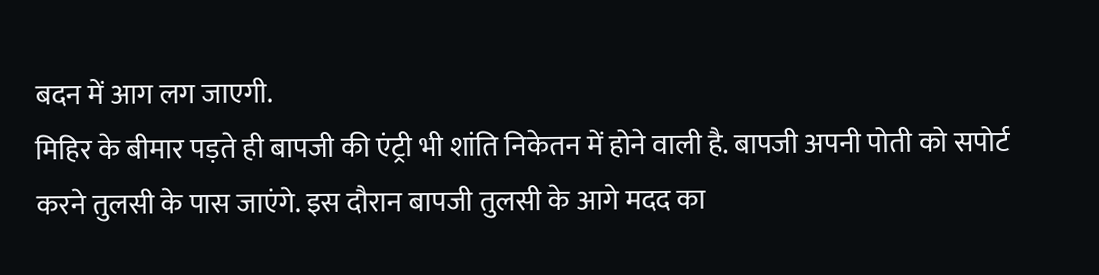बदन में आग लग जाएगी.
मिहिर के बीमार पड़ते ही बापजी की एंट्री भी शांति निकेतन में होने वाली है. बापजी अपनी पोती को सपोर्ट करने तुलसी के पास जाएंगे. इस दौरान बापजी तुलसी के आगे मदद का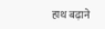हाथ बढ़ाने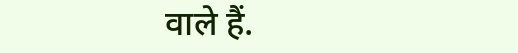वाले हैं.